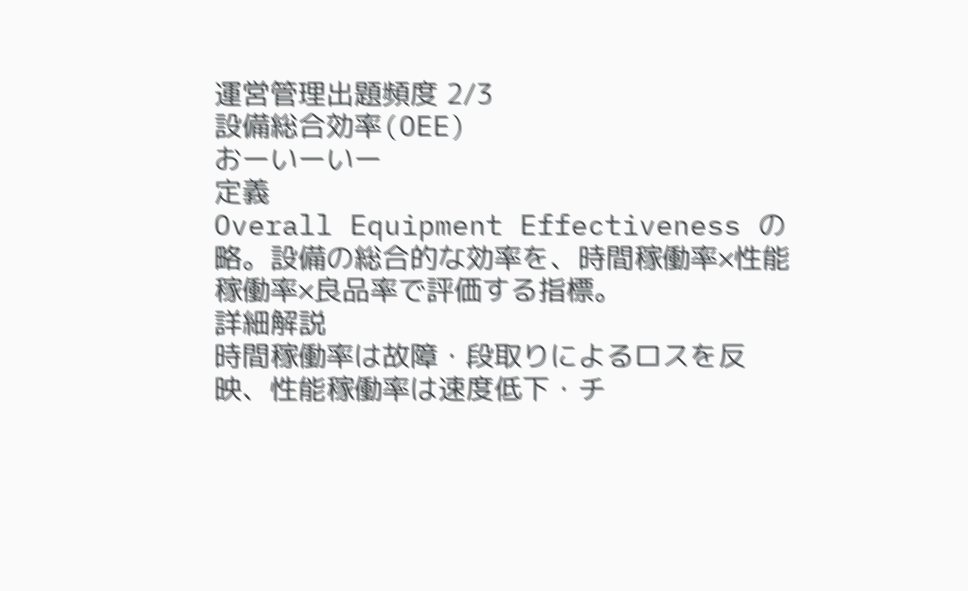運営管理出題頻度 2/3
設備総合効率(OEE)
おーいーいー
定義
Overall Equipment Effectiveness の略。設備の総合的な効率を、時間稼働率×性能稼働率×良品率で評価する指標。
詳細解説
時間稼働率は故障・段取りによるロスを反映、性能稼働率は速度低下・チ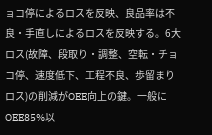ョコ停によるロスを反映、良品率は不良・手直しによるロスを反映する。6大ロス(故障、段取り・調整、空転・チョコ停、速度低下、工程不良、歩留まりロス)の削減がOEE向上の鍵。一般にOEE85%以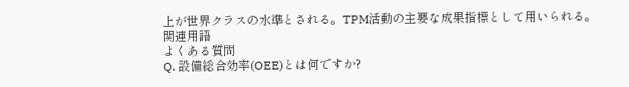上が世界クラスの水準とされる。TPM活動の主要な成果指標として用いられる。
関連用語
よくある質問
Q. 設備総合効率(OEE)とは何ですか?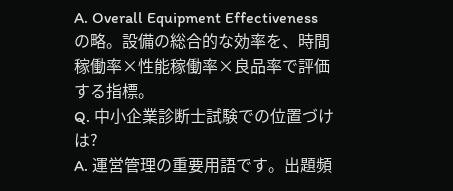A. Overall Equipment Effectiveness の略。設備の総合的な効率を、時間稼働率×性能稼働率×良品率で評価する指標。
Q. 中小企業診断士試験での位置づけは?
A. 運営管理の重要用語です。出題頻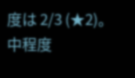度は 2/3 (★2)。 中程度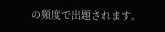の頻度で出題されます。